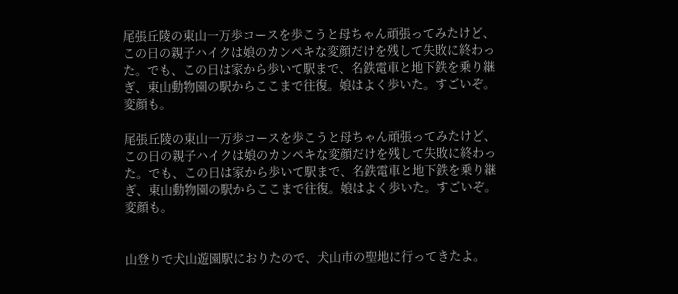尾張丘陵の東山一万歩コースを歩こうと母ちゃん頑張ってみたけど、この日の親子ハイクは娘のカンペキな変顔だけを残して失敗に終わった。でも、この日は家から歩いて駅まで、名鉄電車と地下鉄を乗り継ぎ、東山動物園の駅からここまで往復。娘はよく歩いた。すごいぞ。変顔も。

尾張丘陵の東山一万歩コースを歩こうと母ちゃん頑張ってみたけど、この日の親子ハイクは娘のカンペキな変顔だけを残して失敗に終わった。でも、この日は家から歩いて駅まで、名鉄電車と地下鉄を乗り継ぎ、東山動物園の駅からここまで往復。娘はよく歩いた。すごいぞ。変顔も。


山登りで犬山遊園駅におりたので、犬山市の聖地に行ってきたよ。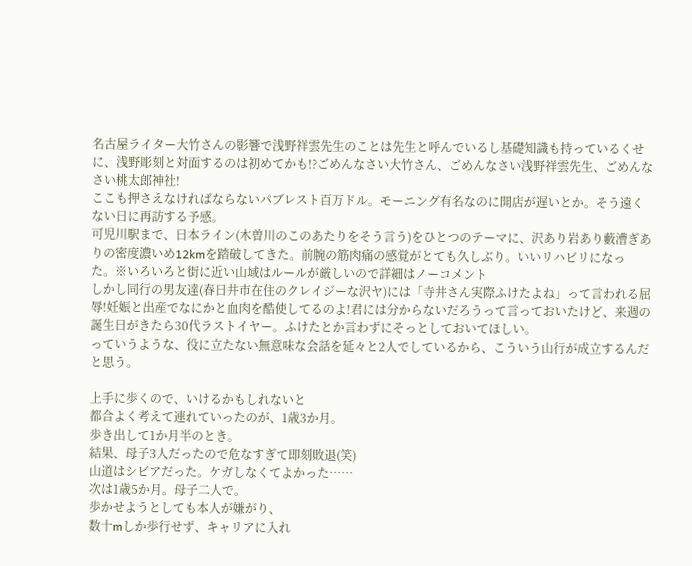名古屋ライター大竹さんの影響で浅野祥雲先生のことは先生と呼んでいるし基礎知識も持っているくせに、浅野彫刻と対面するのは初めてかも!?ごめんなさい大竹さん、ごめんなさい浅野祥雲先生、ごめんなさい桃太郎神社!
ここも押さえなければならないパブレスト百万ドル。モーニング有名なのに開店が遅いとか。そう遠くない日に再訪する予感。
可児川駅まで、日本ライン(木曽川のこのあたりをそう言う)をひとつのテーマに、沢あり岩あり藪漕ぎありの密度濃いめ12kmを踏破してきた。前腕の筋肉痛の感覚がとても久しぶり。いいリハビリになった。※いろいろと街に近い山域はルールが厳しいので詳細はノーコメント
しかし同行の男友達(春日井市在住のクレイジーな沢ヤ)には「寺井さん実際ふけたよね」って言われる屈辱!妊娠と出産でなにかと血肉を酷使してるのよ!君には分からないだろうって言っておいたけど、来週の誕生日がきたら30代ラストイヤー。ふけたとか言わずにそっとしておいてほしい。
っていうような、役に立たない無意味な会話を延々と2人でしているから、こういう山行が成立するんだと思う。

上手に歩くので、いけるかもしれないと
都合よく考えて連れていったのが、1歳3か月。
歩き出して1か月半のとき。
結果、母子3人だったので危なすぎて即刻敗退(笑)
山道はシビアだった。ケガしなくてよかった……
次は1歳5か月。母子二人で。
歩かせようとしても本人が嫌がり、
数十mしか歩行せず、キャリアに入れ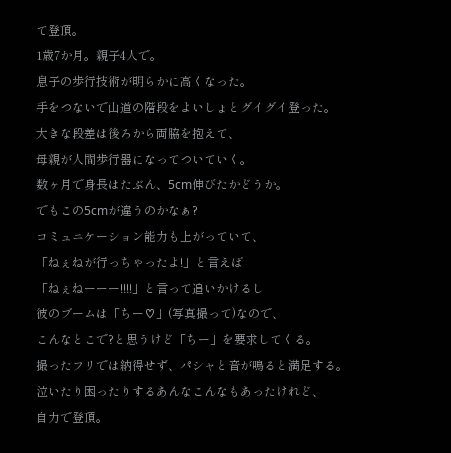て登頂。
1歳7か月。親子4人で。
息子の歩行技術が明らかに高くなった。
手をつないで山道の階段をよいしょとグイグイ登った。
大きな段差は後ろから両脇を抱えて、
母親が人間歩行器になってついていく。
数ヶ月で身長はたぶん、5cm伸びたかどうか。
でもこの5cmが違うのかなぁ?
コミュニケーション能力も上がっていて、
「ねぇねが行っちゃったよ!」と言えば
「ねぇねーーー!!!!」と言って追いかけるし
彼のブームは「ちー♡」(写真撮って)なので、
こんなとこで?と思うけど「ちー」を要求してくる。
撮ったフリでは納得せず、パシャと音が鳴ると満足する。
泣いたり困ったりするあんなこんなもあったけれど、
自力で登頂。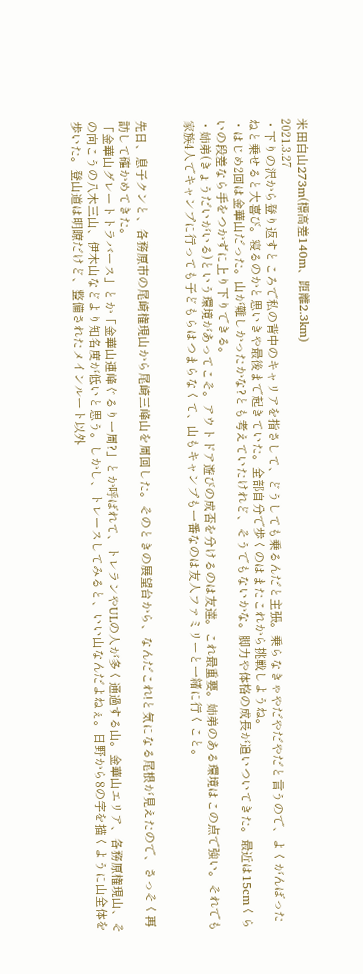米田白山273m(標高差140m、距離2.3km)
2021.3.27
・下りの沢から登り返すところで私の背中のキャリアを指さして、どうしても乗るんだと主張。乗らなきゃやだやだやだと言うので、よくがんばったねと乗せると大喜び。寝るのかと思いきや最後まで起きていた。全部自分で歩くのはまたこれから挑戦しようね。
・はじめ2回は金華山だった。山が難しかったかな?とも考えていたけれど、そうでもないかな。脚力や体格の成長が追いついてきた。最近は15cmくらいの段差なら手をつかずに上り下りできる。
・姉弟(きょうだいがいる)という環境があってこそ。アウトドア遊びの成否を分けるのは友達。これ最重要。姉弟のある環境はこの点で強い。それでも家族4人でキャンプに行っても子どもらはつまらなくて、山もキャンプも一番なのは友人ファミリーと一緒に行くこと。


先日、息子クンと、各務原市の尾崎権現山から尾崎三峰山を周回した。そのときの展望台から、なんだこれ!と気になる尾根が見えたので、さっそく再訪して確かめてきた。
「金華山グレートトラバース」とか「金華山連峰ぐるり一周?」とか呼ばれて、トレランやULの人が多く通過する山。金華山エリア、各務原権現山、その向こうの八木三山、伊木山などより知名度が低いと思う。しかし、トレースしてみると、いい山なんだよねぇ。日野から8の字を描くように山全体を歩いた。登山道は明瞭だけど、整備されたメインルート以外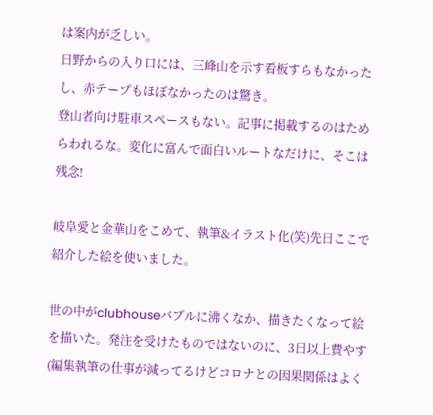は案内が乏しい。
日野からの入り口には、三峰山を示す看板すらもなかったし、赤テープもほぼなかったのは驚き。
登山者向け駐車スペースもない。記事に掲載するのはためらわれるな。変化に富んで面白いルートなだけに、そこは残念!

岐阜愛と金華山をこめて、執筆&イラスト化(笑)先日ここで紹介した絵を使いました。

世の中がclubhouseバブルに沸くなか、描きたくなって絵を描いた。発注を受けたものではないのに、3日以上費やす(編集執筆の仕事が減ってるけどコロナとの因果関係はよく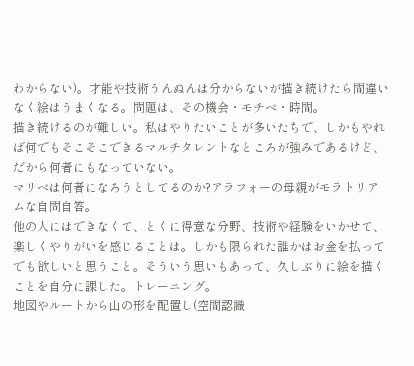わからない)。才能や技術うんぬんは分からないが描き続けたら間違いなく絵はうまくなる。問題は、その機会・モチベ・時間。
描き続けるのが難しい。私はやりたいことが多いたちで、しかもやれば何でもそこそこできるマルチタレントなところが強みであるけど、だから何者にもなっていない。
マリベは何者になろうとしてるのか?アラフォーの母親がモラトリアムな自問自答。
他の人にはできなくて、とくに得意な分野、技術や経験をいかせて、楽しくやりがいを感じることは。しかも限られた誰かはお金を払ってでも欲しいと思うこと。そういう思いもあって、久しぶりに絵を描くことを自分に課した。トレーニング。
地図やルートから山の形を配置し(空間認識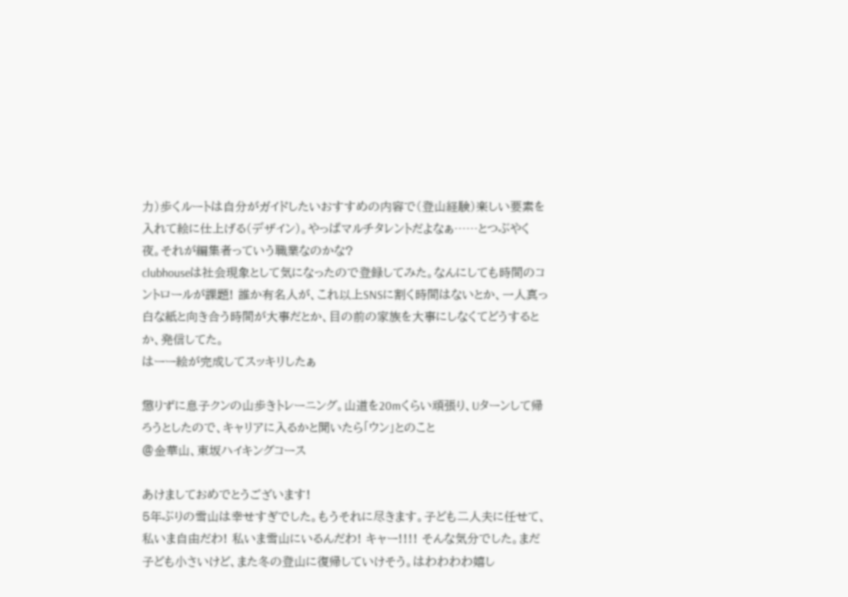力)歩くルートは自分がガイドしたいおすすめの内容で(登山経験)楽しい要素を入れて絵に仕上げる(デザイン)。やっぱマルチタレントだよなぁ……とつぶやく夜。それが編集者っていう職業なのかな?
clubhouseは社会現象として気になったので登録してみた。なんにしても時間のコントロールが課題! 誰か有名人が、これ以上SNSに割く時間はないとか、一人真っ白な紙と向き合う時間が大事だとか、目の前の家族を大事にしなくてどうするとか、発信してた。
はーー絵が完成してスッキリしたぁ

懲りずに息子クンの山歩きトレーニング。山道を20mくらい頑張り、Uターンして帰ろうとしたので、キャリアに入るかと聞いたら「ウン」とのこと
@金華山、東坂ハイキングコース

あけましておめでとうございます!
5年ぶりの雪山は幸せすぎでした。もうそれに尽きます。子ども二人夫に任せて、私いま自由だわ! 私いま雪山にいるんだわ! キャー!!!! そんな気分でした。まだ子ども小さいけど、また冬の登山に復帰していけそう。はわわわわ嬉し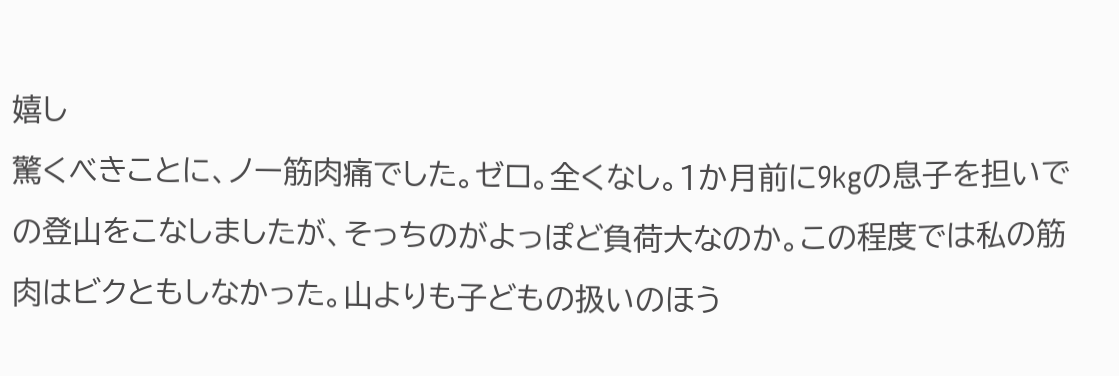嬉し
驚くべきことに、ノー筋肉痛でした。ゼロ。全くなし。1か月前に9kgの息子を担いでの登山をこなしましたが、そっちのがよっぽど負荷大なのか。この程度では私の筋肉はビクともしなかった。山よりも子どもの扱いのほう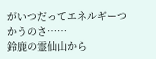がいつだってエネルギーつかうのさ……
鈴鹿の霊仙山から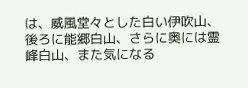は、威風堂々とした白い伊吹山、後ろに能郷白山、さらに奥には霊峰白山、また気になる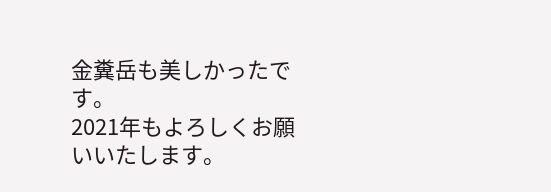金糞岳も美しかったです。
2021年もよろしくお願いいたします。